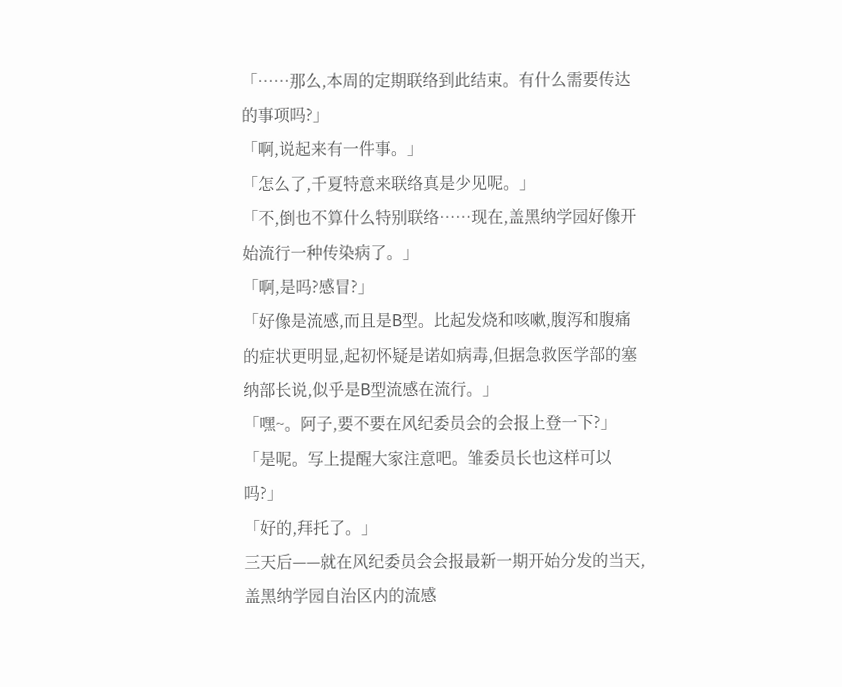「……那么,本周的定期联络到此结束。有什么需要传达的事项吗?」
「啊,说起来有一件事。」
「怎么了,千夏特意来联络真是少见呢。」
「不,倒也不算什么特别联络……现在,盖黑纳学园好像开始流行一种传染病了。」
「啊,是吗?感冒?」
「好像是流感,而且是B型。比起发烧和咳嗽,腹泻和腹痛的症状更明显,起初怀疑是诺如病毒,但据急救医学部的塞纳部长说,似乎是B型流感在流行。」
「嘿~。阿子,要不要在风纪委员会的会报上登一下?」
「是呢。写上提醒大家注意吧。雏委员长也这样可以吗?」
「好的,拜托了。」
三天后——就在风纪委员会会报最新一期开始分发的当天,盖黑纳学园自治区内的流感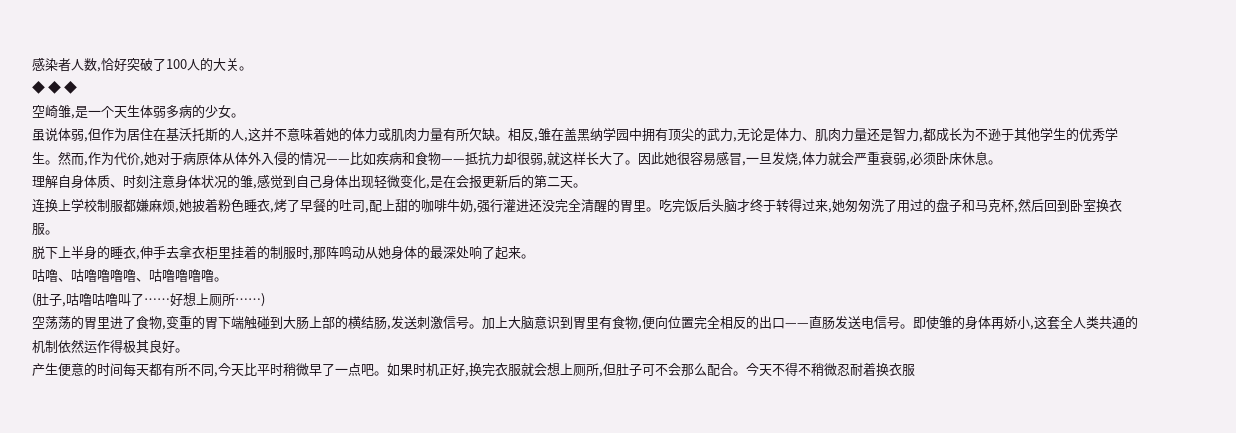感染者人数,恰好突破了100人的大关。
◆ ◆ ◆
空崎雏,是一个天生体弱多病的少女。
虽说体弱,但作为居住在基沃托斯的人,这并不意味着她的体力或肌肉力量有所欠缺。相反,雏在盖黑纳学园中拥有顶尖的武力,无论是体力、肌肉力量还是智力,都成长为不逊于其他学生的优秀学生。然而,作为代价,她对于病原体从体外入侵的情况——比如疾病和食物——抵抗力却很弱,就这样长大了。因此她很容易感冒,一旦发烧,体力就会严重衰弱,必须卧床休息。
理解自身体质、时刻注意身体状况的雏,感觉到自己身体出现轻微变化,是在会报更新后的第二天。
连换上学校制服都嫌麻烦,她披着粉色睡衣,烤了早餐的吐司,配上甜的咖啡牛奶,强行灌进还没完全清醒的胃里。吃完饭后头脑才终于转得过来,她匆匆洗了用过的盘子和马克杯,然后回到卧室换衣服。
脱下上半身的睡衣,伸手去拿衣柜里挂着的制服时,那阵鸣动从她身体的最深处响了起来。
咕噜、咕噜噜噜噜、咕噜噜噜噜。
(肚子,咕噜咕噜叫了……好想上厕所……)
空荡荡的胃里进了食物,变重的胃下端触碰到大肠上部的横结肠,发送刺激信号。加上大脑意识到胃里有食物,便向位置完全相反的出口——直肠发送电信号。即使雏的身体再娇小,这套全人类共通的机制依然运作得极其良好。
产生便意的时间每天都有所不同,今天比平时稍微早了一点吧。如果时机正好,换完衣服就会想上厕所,但肚子可不会那么配合。今天不得不稍微忍耐着换衣服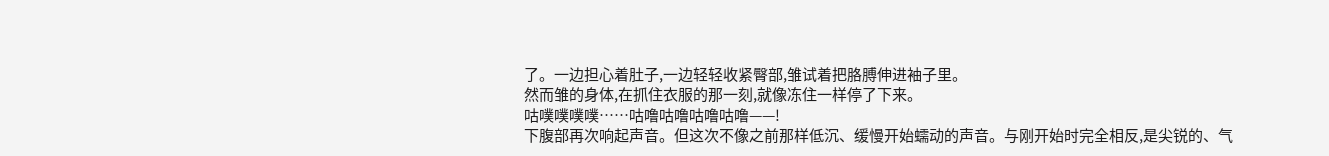了。一边担心着肚子,一边轻轻收紧臀部,雏试着把胳膊伸进袖子里。
然而雏的身体,在抓住衣服的那一刻,就像冻住一样停了下来。
咕噗噗噗噗……咕噜咕噜咕噜咕噜——!
下腹部再次响起声音。但这次不像之前那样低沉、缓慢开始蠕动的声音。与刚开始时完全相反,是尖锐的、气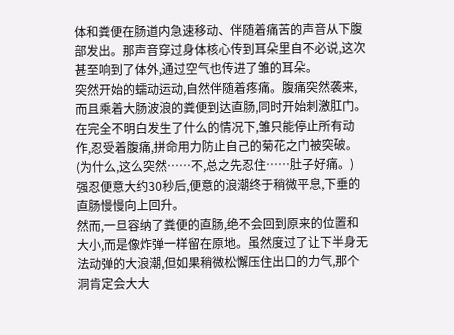体和粪便在肠道内急速移动、伴随着痛苦的声音从下腹部发出。那声音穿过身体核心传到耳朵里自不必说,这次甚至响到了体外,通过空气也传进了雏的耳朵。
突然开始的蠕动运动,自然伴随着疼痛。腹痛突然袭来,而且乘着大肠波浪的粪便到达直肠,同时开始刺激肛门。在完全不明白发生了什么的情况下,雏只能停止所有动作,忍受着腹痛,拼命用力防止自己的菊花之门被突破。
(为什么,这么突然……不,总之先忍住……肚子好痛。)
强忍便意大约30秒后,便意的浪潮终于稍微平息,下垂的直肠慢慢向上回升。
然而,一旦容纳了粪便的直肠,绝不会回到原来的位置和大小,而是像炸弹一样留在原地。虽然度过了让下半身无法动弹的大浪潮,但如果稍微松懈压住出口的力气,那个洞肯定会大大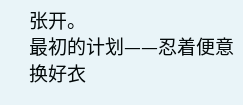张开。
最初的计划——忍着便意换好衣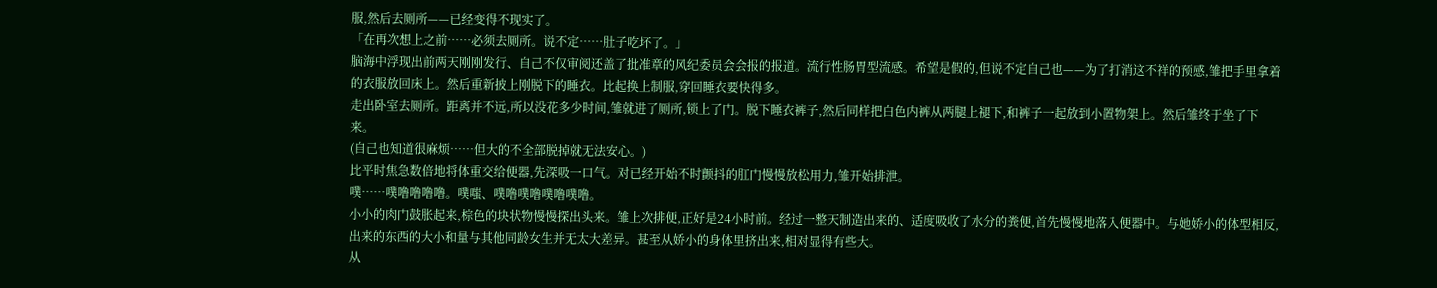服,然后去厕所——已经变得不现实了。
「在再次想上之前……必须去厕所。说不定……肚子吃坏了。」
脑海中浮现出前两天刚刚发行、自己不仅审阅还盖了批准章的风纪委员会会报的报道。流行性肠胃型流感。希望是假的,但说不定自己也——为了打消这不祥的预感,雏把手里拿着的衣服放回床上。然后重新披上刚脱下的睡衣。比起换上制服,穿回睡衣要快得多。
走出卧室去厕所。距离并不远,所以没花多少时间,雏就进了厕所,锁上了门。脱下睡衣裤子,然后同样把白色内裤从两腿上褪下,和裤子一起放到小置物架上。然后雏终于坐了下来。
(自己也知道很麻烦……但大的不全部脱掉就无法安心。)
比平时焦急数倍地将体重交给便器,先深吸一口气。对已经开始不时颤抖的肛门慢慢放松用力,雏开始排泄。
噗……噗噜噜噜噜。噗嗤、噗噜噗噜噗噜噗噜。
小小的肉门鼓胀起来,棕色的块状物慢慢探出头来。雏上次排便,正好是24小时前。经过一整天制造出来的、适度吸收了水分的粪便,首先慢慢地落入便器中。与她娇小的体型相反,出来的东西的大小和量与其他同龄女生并无太大差异。甚至从娇小的身体里挤出来,相对显得有些大。
从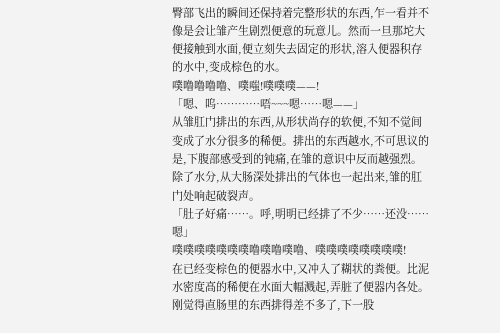臀部飞出的瞬间还保持着完整形状的东西,乍一看并不像是会让雏产生剧烈便意的玩意儿。然而一旦那坨大便接触到水面,便立刻失去固定的形状,溶入便器积存的水中,变成棕色的水。
噗噜噜噜噜、噗嗤!噗噗噗——!
「嗯、呜…………唔~~~嗯……嗯——」
从雏肛门排出的东西,从形状尚存的软便,不知不觉间变成了水分很多的稀便。排出的东西越水,不可思议的是,下腹部感受到的钝痛,在雏的意识中反而越强烈。除了水分,从大肠深处排出的气体也一起出来,雏的肛门处响起破裂声。
「肚子好痛……。呼,明明已经排了不少……还没……嗯」
噗噗噗噗噗噗噗噜噗噜噗噜、噗噗噗噗噗噗噗噗!
在已经变棕色的便器水中,又冲入了糊状的粪便。比泥水密度高的稀便在水面大幅溅起,弄脏了便器内各处。刚觉得直肠里的东西排得差不多了,下一股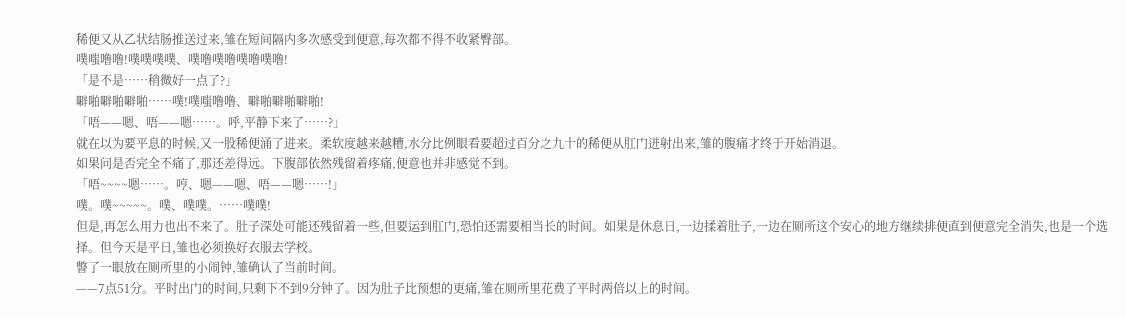稀便又从乙状结肠推送过来,雏在短间隔内多次感受到便意,每次都不得不收紧臀部。
噗嗤噜噜!噗噗噗噗、噗噜噗噜噗噜噗噜!
「是不是……稍微好一点了?」
噼啪噼啪噼啪……噗!噗嗤噜噜、噼啪噼啪噼啪!
「唔——嗯、唔——嗯……。呼,平静下来了……?」
就在以为要平息的时候,又一股稀便涌了进来。柔软度越来越糟,水分比例眼看要超过百分之九十的稀便从肛门迸射出来,雏的腹痛才终于开始消退。
如果问是否完全不痛了,那还差得远。下腹部依然残留着疼痛,便意也并非感觉不到。
「唔~~~~嗯……。哼、嗯——嗯、唔——嗯……!」
噗。噗~~~~~。噗、噗噗。……噗噗!
但是,再怎么用力也出不来了。肚子深处可能还残留着一些,但要运到肛门,恐怕还需要相当长的时间。如果是休息日,一边揉着肚子,一边在厕所这个安心的地方继续排便直到便意完全消失,也是一个选择。但今天是平日,雏也必须换好衣服去学校。
瞥了一眼放在厕所里的小闹钟,雏确认了当前时间。
——7点51分。平时出门的时间,只剩下不到9分钟了。因为肚子比预想的更痛,雏在厕所里花费了平时两倍以上的时间。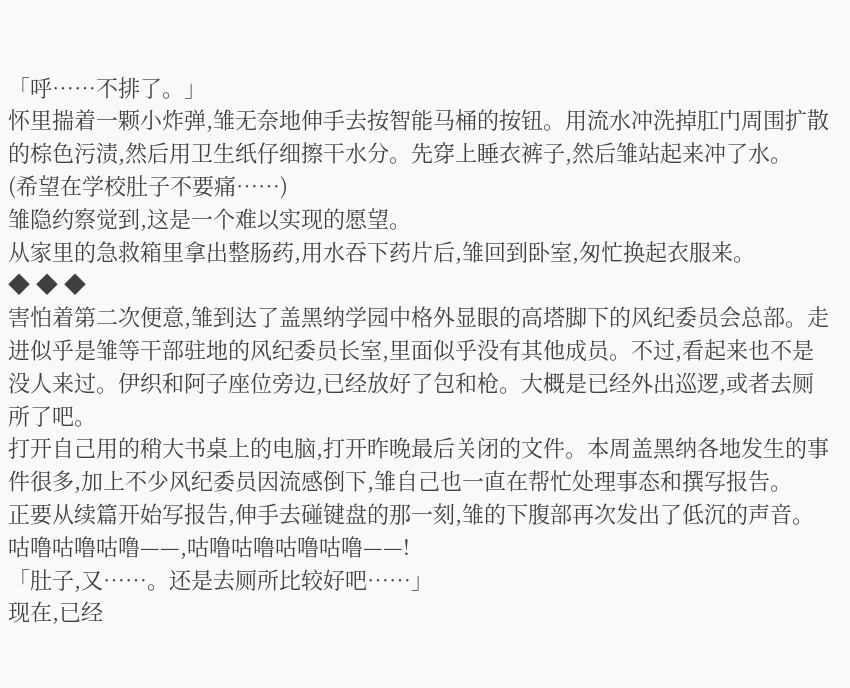「呼……不排了。」
怀里揣着一颗小炸弹,雏无奈地伸手去按智能马桶的按钮。用流水冲洗掉肛门周围扩散的棕色污渍,然后用卫生纸仔细擦干水分。先穿上睡衣裤子,然后雏站起来冲了水。
(希望在学校肚子不要痛……)
雏隐约察觉到,这是一个难以实现的愿望。
从家里的急救箱里拿出整肠药,用水吞下药片后,雏回到卧室,匆忙换起衣服来。
◆ ◆ ◆
害怕着第二次便意,雏到达了盖黑纳学园中格外显眼的高塔脚下的风纪委员会总部。走进似乎是雏等干部驻地的风纪委员长室,里面似乎没有其他成员。不过,看起来也不是没人来过。伊织和阿子座位旁边,已经放好了包和枪。大概是已经外出巡逻,或者去厕所了吧。
打开自己用的稍大书桌上的电脑,打开昨晚最后关闭的文件。本周盖黑纳各地发生的事件很多,加上不少风纪委员因流感倒下,雏自己也一直在帮忙处理事态和撰写报告。
正要从续篇开始写报告,伸手去碰键盘的那一刻,雏的下腹部再次发出了低沉的声音。
咕噜咕噜咕噜——,咕噜咕噜咕噜咕噜——!
「肚子,又……。还是去厕所比较好吧……」
现在,已经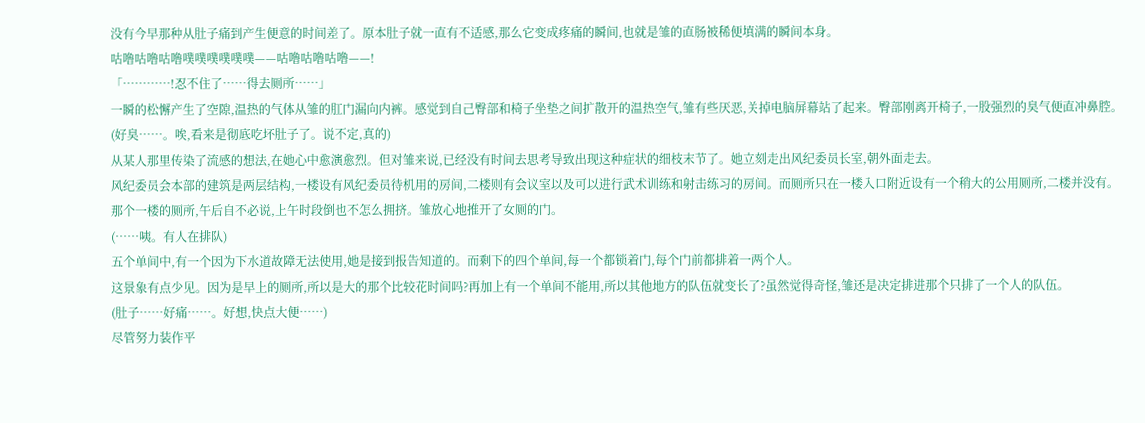没有今早那种从肚子痛到产生便意的时间差了。原本肚子就一直有不适感,那么它变成疼痛的瞬间,也就是雏的直肠被稀便填满的瞬间本身。
咕噜咕噜咕噜噗噗噗噗噗噗——咕噜咕噜咕噜——!
「…………!忍不住了……得去厕所……」
一瞬的松懈产生了空隙,温热的气体从雏的肛门漏向内裤。感觉到自己臀部和椅子坐垫之间扩散开的温热空气,雏有些厌恶,关掉电脑屏幕站了起来。臀部刚离开椅子,一股强烈的臭气便直冲鼻腔。
(好臭……。唉,看来是彻底吃坏肚子了。说不定,真的)
从某人那里传染了流感的想法,在她心中愈演愈烈。但对雏来说,已经没有时间去思考导致出现这种症状的细枝末节了。她立刻走出风纪委员长室,朝外面走去。
风纪委员会本部的建筑是两层结构,一楼设有风纪委员待机用的房间,二楼则有会议室以及可以进行武术训练和射击练习的房间。而厕所只在一楼入口附近设有一个稍大的公用厕所,二楼并没有。
那个一楼的厕所,午后自不必说,上午时段倒也不怎么拥挤。雏放心地推开了女厕的门。
(……咦。有人在排队)
五个单间中,有一个因为下水道故障无法使用,她是接到报告知道的。而剩下的四个单间,每一个都锁着门,每个门前都排着一两个人。
这景象有点少见。因为是早上的厕所,所以是大的那个比较花时间吗?再加上有一个单间不能用,所以其他地方的队伍就变长了?虽然觉得奇怪,雏还是决定排进那个只排了一个人的队伍。
(肚子……好痛……。好想,快点大便……)
尽管努力装作平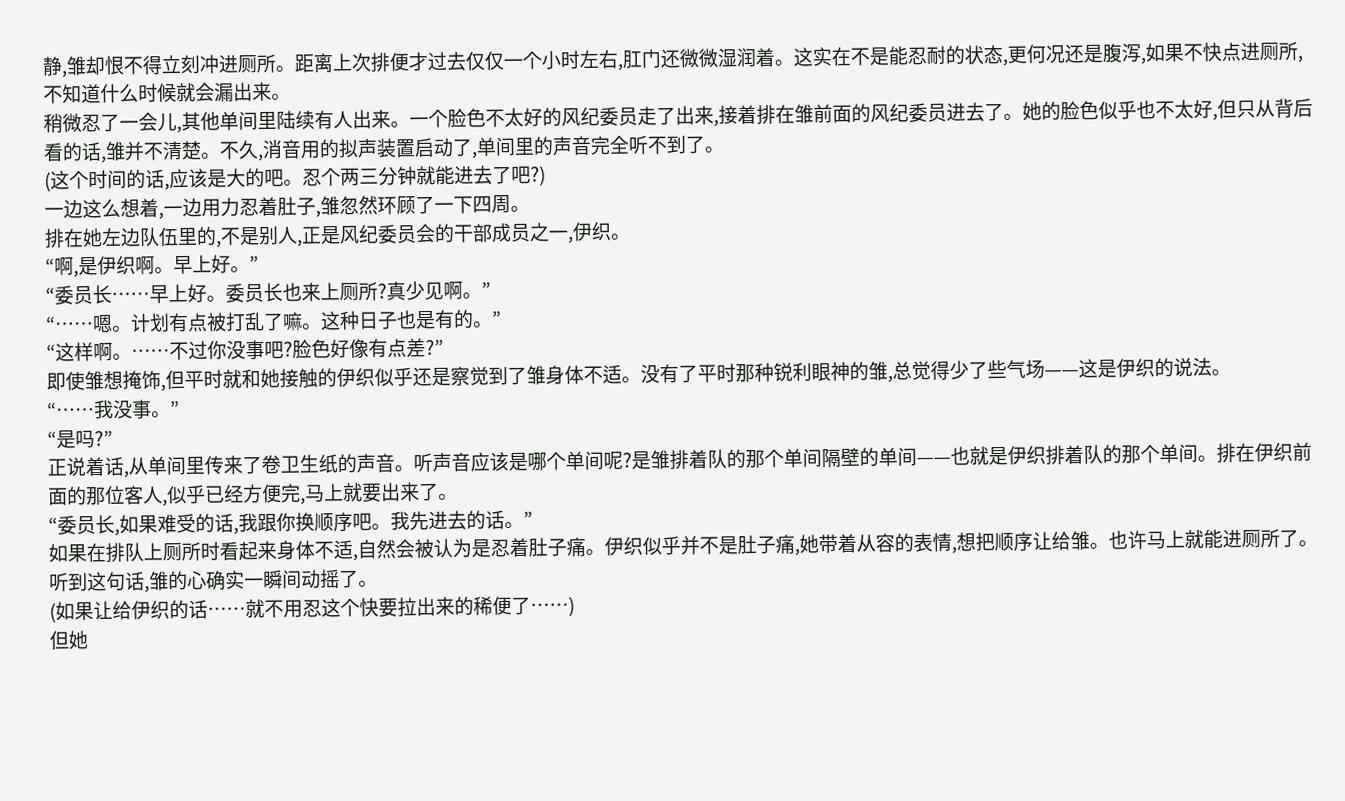静,雏却恨不得立刻冲进厕所。距离上次排便才过去仅仅一个小时左右,肛门还微微湿润着。这实在不是能忍耐的状态,更何况还是腹泻,如果不快点进厕所,不知道什么时候就会漏出来。
稍微忍了一会儿,其他单间里陆续有人出来。一个脸色不太好的风纪委员走了出来,接着排在雏前面的风纪委员进去了。她的脸色似乎也不太好,但只从背后看的话,雏并不清楚。不久,消音用的拟声装置启动了,单间里的声音完全听不到了。
(这个时间的话,应该是大的吧。忍个两三分钟就能进去了吧?)
一边这么想着,一边用力忍着肚子,雏忽然环顾了一下四周。
排在她左边队伍里的,不是别人,正是风纪委员会的干部成员之一,伊织。
“啊,是伊织啊。早上好。”
“委员长……早上好。委员长也来上厕所?真少见啊。”
“……嗯。计划有点被打乱了嘛。这种日子也是有的。”
“这样啊。……不过你没事吧?脸色好像有点差?”
即使雏想掩饰,但平时就和她接触的伊织似乎还是察觉到了雏身体不适。没有了平时那种锐利眼神的雏,总觉得少了些气场——这是伊织的说法。
“……我没事。”
“是吗?”
正说着话,从单间里传来了卷卫生纸的声音。听声音应该是哪个单间呢?是雏排着队的那个单间隔壁的单间——也就是伊织排着队的那个单间。排在伊织前面的那位客人,似乎已经方便完,马上就要出来了。
“委员长,如果难受的话,我跟你换顺序吧。我先进去的话。”
如果在排队上厕所时看起来身体不适,自然会被认为是忍着肚子痛。伊织似乎并不是肚子痛,她带着从容的表情,想把顺序让给雏。也许马上就能进厕所了。听到这句话,雏的心确实一瞬间动摇了。
(如果让给伊织的话……就不用忍这个快要拉出来的稀便了……)
但她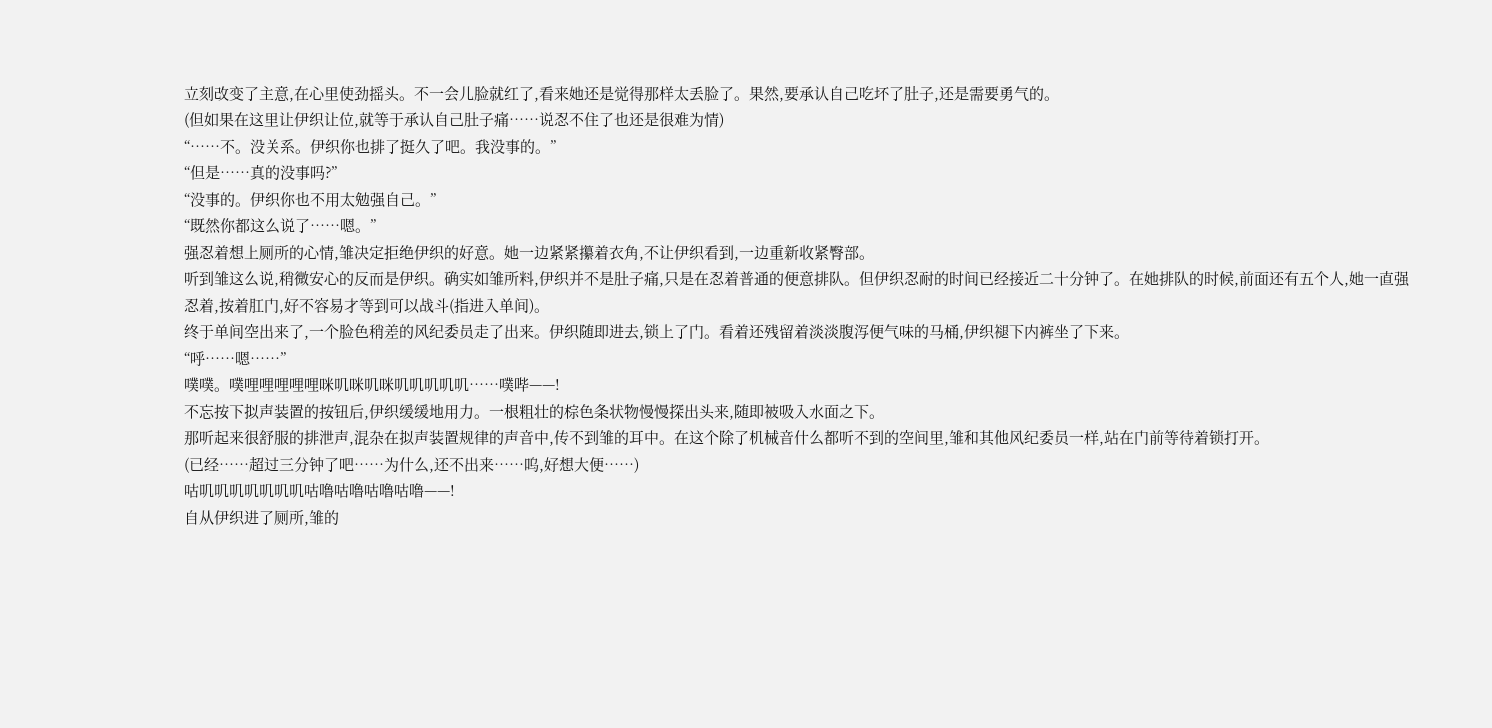立刻改变了主意,在心里使劲摇头。不一会儿脸就红了,看来她还是觉得那样太丢脸了。果然,要承认自己吃坏了肚子,还是需要勇气的。
(但如果在这里让伊织让位,就等于承认自己肚子痛……说忍不住了也还是很难为情)
“……不。没关系。伊织你也排了挺久了吧。我没事的。”
“但是……真的没事吗?”
“没事的。伊织你也不用太勉强自己。”
“既然你都这么说了……嗯。”
强忍着想上厕所的心情,雏决定拒绝伊织的好意。她一边紧紧攥着衣角,不让伊织看到,一边重新收紧臀部。
听到雏这么说,稍微安心的反而是伊织。确实如雏所料,伊织并不是肚子痛,只是在忍着普通的便意排队。但伊织忍耐的时间已经接近二十分钟了。在她排队的时候,前面还有五个人,她一直强忍着,按着肛门,好不容易才等到可以战斗(指进入单间)。
终于单间空出来了,一个脸色稍差的风纪委员走了出来。伊织随即进去,锁上了门。看着还残留着淡淡腹泻便气味的马桶,伊织褪下内裤坐了下来。
“呼……嗯……”
噗噗。噗哩哩哩哩哩咪叽咪叽咪叽叽叽叽叽……噗哔——!
不忘按下拟声装置的按钮后,伊织缓缓地用力。一根粗壮的棕色条状物慢慢探出头来,随即被吸入水面之下。
那听起来很舒服的排泄声,混杂在拟声装置规律的声音中,传不到雏的耳中。在这个除了机械音什么都听不到的空间里,雏和其他风纪委员一样,站在门前等待着锁打开。
(已经……超过三分钟了吧……为什么,还不出来……呜,好想大便……)
咕叽叽叽叽叽叽叽咕噜咕噜咕噜咕噜——!
自从伊织进了厕所,雏的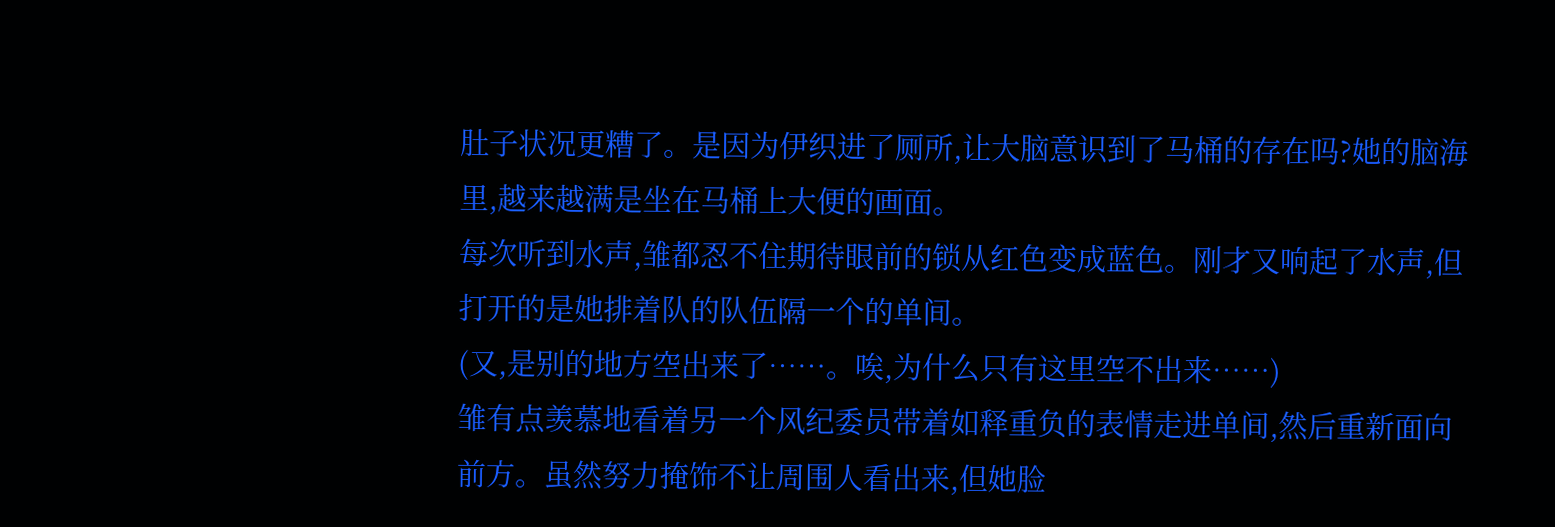肚子状况更糟了。是因为伊织进了厕所,让大脑意识到了马桶的存在吗?她的脑海里,越来越满是坐在马桶上大便的画面。
每次听到水声,雏都忍不住期待眼前的锁从红色变成蓝色。刚才又响起了水声,但打开的是她排着队的队伍隔一个的单间。
(又,是别的地方空出来了……。唉,为什么只有这里空不出来……)
雏有点羡慕地看着另一个风纪委员带着如释重负的表情走进单间,然后重新面向前方。虽然努力掩饰不让周围人看出来,但她脸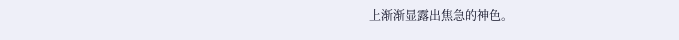上渐渐显露出焦急的神色。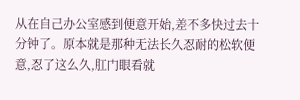从在自己办公室感到便意开始,差不多快过去十分钟了。原本就是那种无法长久忍耐的松软便意,忍了这么久,肛门眼看就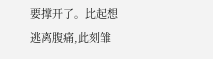要撑开了。比起想逃离腹痛,此刻雏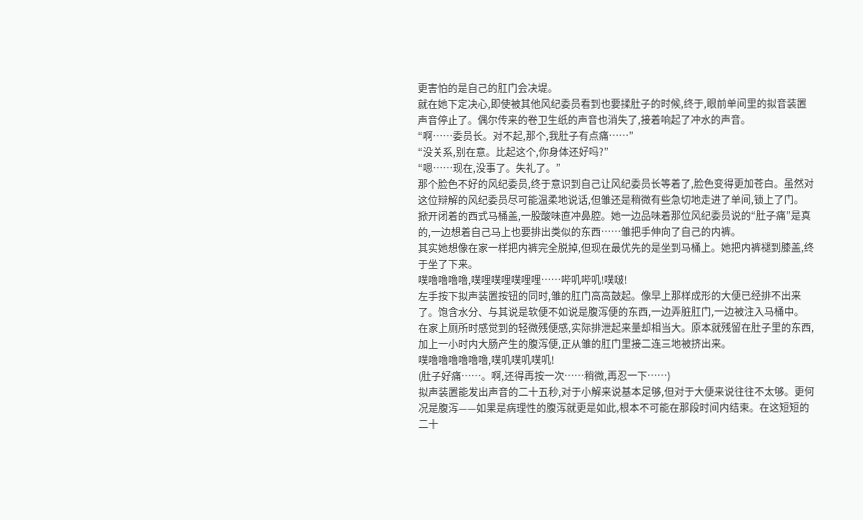更害怕的是自己的肛门会决堤。
就在她下定决心,即使被其他风纪委员看到也要揉肚子的时候,终于,眼前单间里的拟音装置声音停止了。偶尔传来的卷卫生纸的声音也消失了,接着响起了冲水的声音。
“啊……委员长。对不起,那个,我肚子有点痛……”
“没关系,别在意。比起这个,你身体还好吗?”
“嗯……现在,没事了。失礼了。”
那个脸色不好的风纪委员,终于意识到自己让风纪委员长等着了,脸色变得更加苍白。虽然对这位辩解的风纪委员尽可能温柔地说话,但雏还是稍微有些急切地走进了单间,锁上了门。
掀开闭着的西式马桶盖,一股酸味直冲鼻腔。她一边品味着那位风纪委员说的“肚子痛”是真的,一边想着自己马上也要排出类似的东西……雏把手伸向了自己的内裤。
其实她想像在家一样把内裤完全脱掉,但现在最优先的是坐到马桶上。她把内裤褪到膝盖,终于坐了下来。
噗噜噜噜噜,噗哩噗哩噗哩哩……哔叽哔叽!噗啵!
左手按下拟声装置按钮的同时,雏的肛门高高鼓起。像早上那样成形的大便已经排不出来了。饱含水分、与其说是软便不如说是腹泻便的东西,一边弄脏肛门,一边被注入马桶中。
在家上厕所时感觉到的轻微残便感,实际排泄起来量却相当大。原本就残留在肚子里的东西,加上一小时内大肠产生的腹泻便,正从雏的肛门里接二连三地被挤出来。
噗噜噜噜噜噜噜,噗叽噗叽噗叽!
(肚子好痛……。啊,还得再按一次……稍微,再忍一下……)
拟声装置能发出声音的二十五秒,对于小解来说基本足够,但对于大便来说往往不太够。更何况是腹泻——如果是病理性的腹泻就更是如此,根本不可能在那段时间内结束。在这短短的二十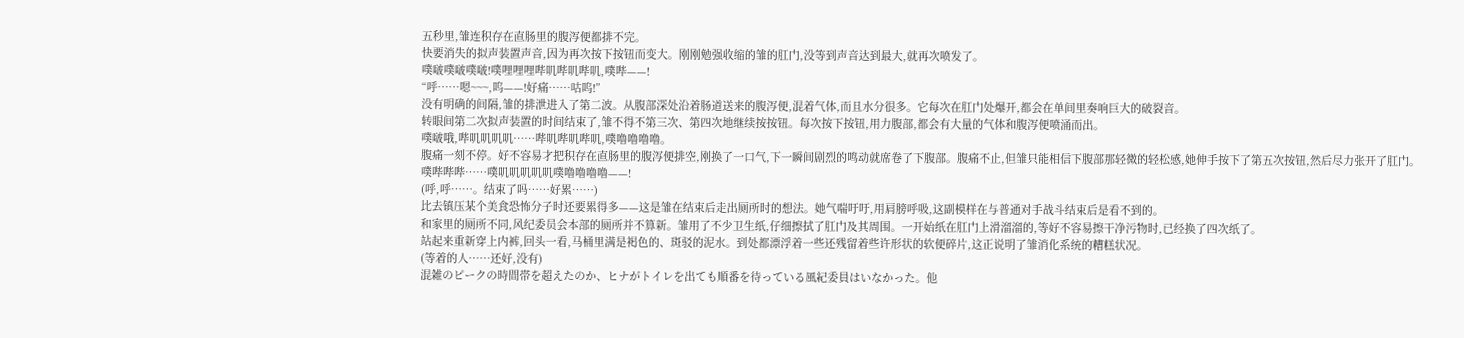五秒里,雏连积存在直肠里的腹泻便都排不完。
快要消失的拟声装置声音,因为再次按下按钮而变大。刚刚勉强收缩的雏的肛门,没等到声音达到最大,就再次喷发了。
噗啵噗啵噗啵!噗哩哩哩哔叽哔叽哔叽,噗哔——!
“呼……嗯~~~,呜——!好痛……咕呜!”
没有明确的间隔,雏的排泄进入了第二波。从腹部深处沿着肠道送来的腹泻便,混着气体,而且水分很多。它每次在肛门处爆开,都会在单间里奏响巨大的破裂音。
转眼间第二次拟声装置的时间结束了,雏不得不第三次、第四次地继续按按钮。每次按下按钮,用力腹部,都会有大量的气体和腹泻便喷涌而出。
噗啵哦,哔叽叽叽叽……哔叽哔叽哔叽,噗噜噜噜噜。
腹痛一刻不停。好不容易才把积存在直肠里的腹泻便排空,刚换了一口气,下一瞬间剧烈的鸣动就席卷了下腹部。腹痛不止,但雏只能相信下腹部那轻微的轻松感,她伸手按下了第五次按钮,然后尽力张开了肛门。
噗哔哔哔……噗叽叽叽叽叽噗噜噜噜噜——!
(呼,呼……。结束了吗……好累……)
比去镇压某个美食恐怖分子时还要累得多——这是雏在结束后走出厕所时的想法。她气喘吁吁,用肩膀呼吸,这副模样在与普通对手战斗结束后是看不到的。
和家里的厕所不同,风纪委员会本部的厕所并不算新。雏用了不少卫生纸,仔细擦拭了肛门及其周围。一开始纸在肛门上滑溜溜的,等好不容易擦干净污物时,已经换了四次纸了。
站起来重新穿上内裤,回头一看,马桶里满是褐色的、斑驳的泥水。到处都漂浮着一些还残留着些许形状的软便碎片,这正说明了雏消化系统的糟糕状况。
(等着的人……还好,没有)
混雑のピークの時間帯を超えたのか、ヒナがトイレを出ても順番を待っている風紀委員はいなかった。他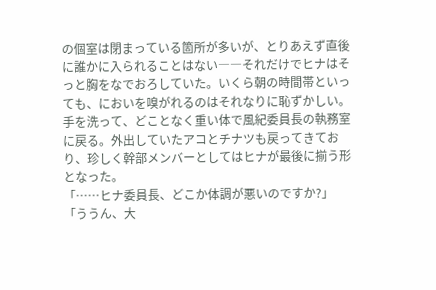の個室は閉まっている箇所が多いが、とりあえず直後に誰かに入られることはない――それだけでヒナはそっと胸をなでおろしていた。いくら朝の時間帯といっても、においを嗅がれるのはそれなりに恥ずかしい。
手を洗って、どことなく重い体で風紀委員長の執務室に戻る。外出していたアコとチナツも戻ってきており、珍しく幹部メンバーとしてはヒナが最後に揃う形となった。
「……ヒナ委員長、どこか体調が悪いのですか?」
「ううん、大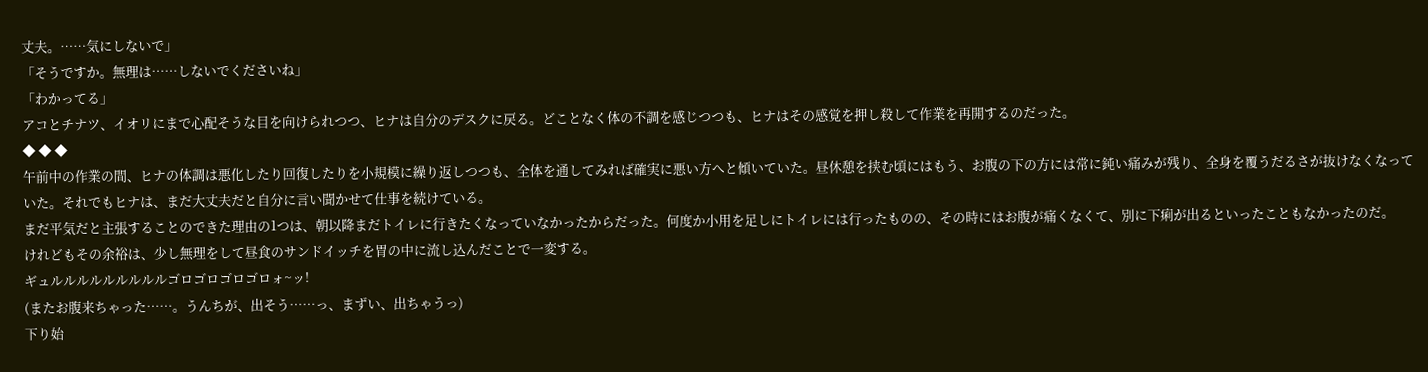丈夫。……気にしないで」
「そうですか。無理は……しないでくださいね」
「わかってる」
アコとチナツ、イオリにまで心配そうな目を向けられつつ、ヒナは自分のデスクに戻る。どことなく体の不調を感じつつも、ヒナはその感覚を押し殺して作業を再開するのだった。
◆ ◆ ◆
午前中の作業の間、ヒナの体調は悪化したり回復したりを小規模に繰り返しつつも、全体を通してみれば確実に悪い方へと傾いていた。昼休憩を挟む頃にはもう、お腹の下の方には常に鈍い痛みが残り、全身を覆うだるさが抜けなくなっていた。それでもヒナは、まだ大丈夫だと自分に言い聞かせて仕事を続けている。
まだ平気だと主張することのできた理由の1つは、朝以降まだトイレに行きたくなっていなかったからだった。何度か小用を足しにトイレには行ったものの、その時にはお腹が痛くなくて、別に下痢が出るといったこともなかったのだ。
けれどもその余裕は、少し無理をして昼食のサンドイッチを胃の中に流し込んだことで一変する。
ギュルルルルルルルルルゴロゴロゴロゴロォ~ッ!
(またお腹来ちゃった……。うんちが、出そう……っ、まずい、出ちゃうっ)
下り始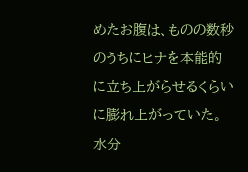めたお腹は、ものの数秒のうちにヒナを本能的に立ち上がらせるくらいに膨れ上がっていた。水分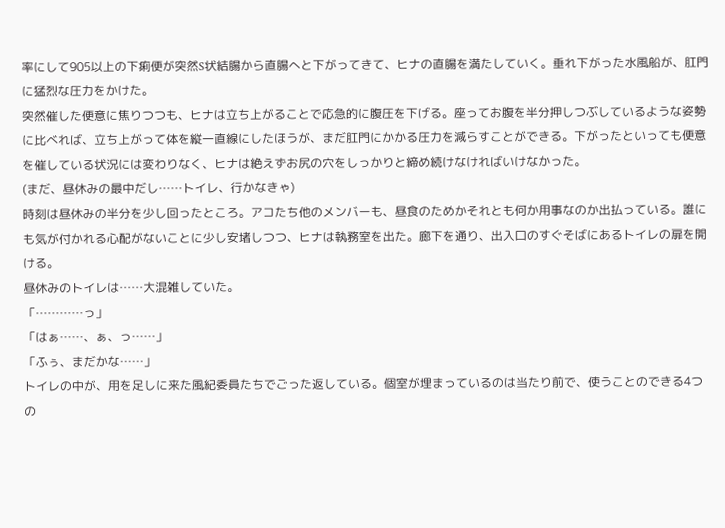率にして905以上の下痢便が突然S状結腸から直腸へと下がってきて、ヒナの直腸を満たしていく。垂れ下がった水風船が、肛門に猛烈な圧力をかけた。
突然催した便意に焦りつつも、ヒナは立ち上がることで応急的に腹圧を下げる。座ってお腹を半分押しつぶしているような姿勢に比べれば、立ち上がって体を縦一直線にしたほうが、まだ肛門にかかる圧力を減らすことができる。下がったといっても便意を催している状況には変わりなく、ヒナは絶えずお尻の穴をしっかりと締め続けなければいけなかった。
(まだ、昼休みの最中だし……トイレ、行かなきゃ)
時刻は昼休みの半分を少し回ったところ。アコたち他のメンバーも、昼食のためかそれとも何か用事なのか出払っている。誰にも気が付かれる心配がないことに少し安堵しつつ、ヒナは執務室を出た。廊下を通り、出入口のすぐそばにあるトイレの扉を開ける。
昼休みのトイレは……大混雑していた。
「…………っ」
「はぁ……、ぁ、っ……」
「ふぅ、まだかな……」
トイレの中が、用を足しに来た風紀委員たちでごった返している。個室が埋まっているのは当たり前で、使うことのできる4つの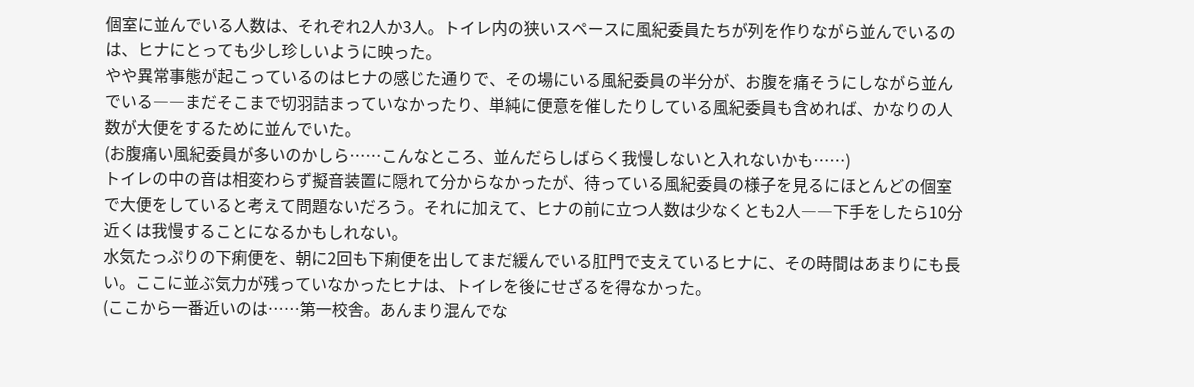個室に並んでいる人数は、それぞれ2人か3人。トイレ内の狭いスペースに風紀委員たちが列を作りながら並んでいるのは、ヒナにとっても少し珍しいように映った。
やや異常事態が起こっているのはヒナの感じた通りで、その場にいる風紀委員の半分が、お腹を痛そうにしながら並んでいる――まだそこまで切羽詰まっていなかったり、単純に便意を催したりしている風紀委員も含めれば、かなりの人数が大便をするために並んでいた。
(お腹痛い風紀委員が多いのかしら……こんなところ、並んだらしばらく我慢しないと入れないかも……)
トイレの中の音は相変わらず擬音装置に隠れて分からなかったが、待っている風紀委員の様子を見るにほとんどの個室で大便をしていると考えて問題ないだろう。それに加えて、ヒナの前に立つ人数は少なくとも2人――下手をしたら10分近くは我慢することになるかもしれない。
水気たっぷりの下痢便を、朝に2回も下痢便を出してまだ緩んでいる肛門で支えているヒナに、その時間はあまりにも長い。ここに並ぶ気力が残っていなかったヒナは、トイレを後にせざるを得なかった。
(ここから一番近いのは……第一校舎。あんまり混んでな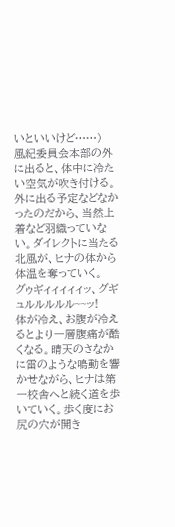いといいけど……)
風紀委員会本部の外に出ると、体中に冷たい空気が吹き付ける。外に出る予定などなかったのだから、当然上着など羽織っていない。ダイレクトに当たる北風が、ヒナの体から体温を奪っていく。
グゥギィィィィィッ、グギュルルルルル~~ッ!
体が冷え、お腹が冷えるとより一層腹痛が酷くなる。晴天のさなかに雷のような鳴動を響かせながら、ヒナは第一校舎へと続く道を歩いていく。歩く度にお尻の穴が開き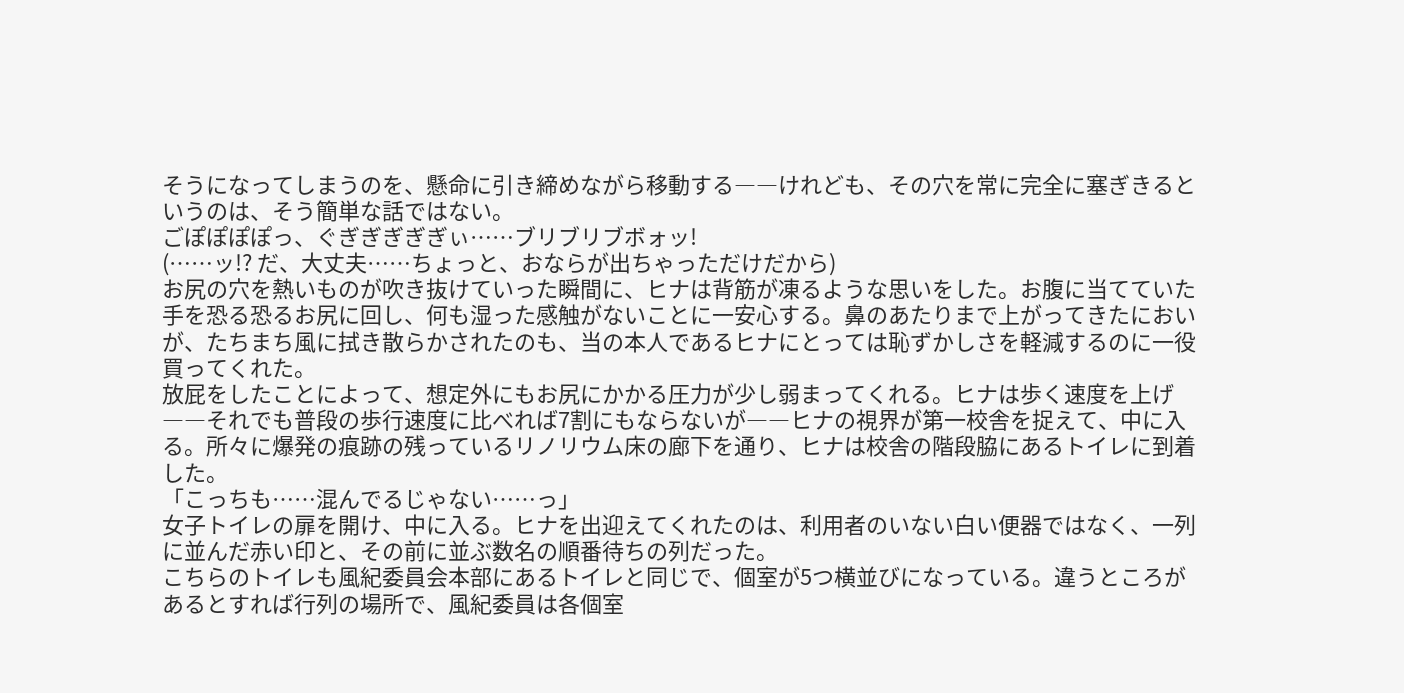そうになってしまうのを、懸命に引き締めながら移動する――けれども、その穴を常に完全に塞ぎきるというのは、そう簡単な話ではない。
ごぽぽぽぽっ、ぐぎぎぎぎぎぃ……ブリブリブボォッ!
(……ッ!? だ、大丈夫……ちょっと、おならが出ちゃっただけだから)
お尻の穴を熱いものが吹き抜けていった瞬間に、ヒナは背筋が凍るような思いをした。お腹に当てていた手を恐る恐るお尻に回し、何も湿った感触がないことに一安心する。鼻のあたりまで上がってきたにおいが、たちまち風に拭き散らかされたのも、当の本人であるヒナにとっては恥ずかしさを軽減するのに一役買ってくれた。
放屁をしたことによって、想定外にもお尻にかかる圧力が少し弱まってくれる。ヒナは歩く速度を上げ――それでも普段の歩行速度に比べれば7割にもならないが――ヒナの視界が第一校舎を捉えて、中に入る。所々に爆発の痕跡の残っているリノリウム床の廊下を通り、ヒナは校舎の階段脇にあるトイレに到着した。
「こっちも……混んでるじゃない……っ」
女子トイレの扉を開け、中に入る。ヒナを出迎えてくれたのは、利用者のいない白い便器ではなく、一列に並んだ赤い印と、その前に並ぶ数名の順番待ちの列だった。
こちらのトイレも風紀委員会本部にあるトイレと同じで、個室が5つ横並びになっている。違うところがあるとすれば行列の場所で、風紀委員は各個室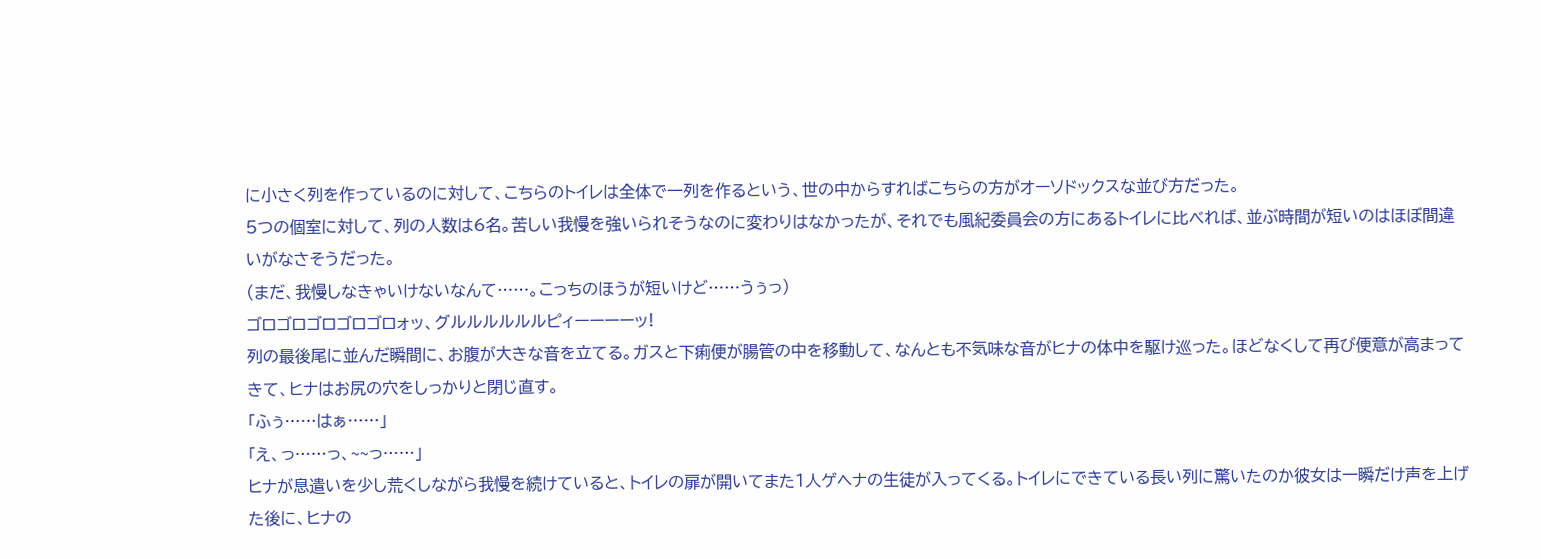に小さく列を作っているのに対して、こちらのトイレは全体で一列を作るという、世の中からすればこちらの方がオーソドックスな並び方だった。
5つの個室に対して、列の人数は6名。苦しい我慢を強いられそうなのに変わりはなかったが、それでも風紀委員会の方にあるトイレに比べれば、並ぶ時間が短いのはほぼ間違いがなさそうだった。
(まだ、我慢しなきゃいけないなんて……。こっちのほうが短いけど……うぅっ)
ゴロゴロゴロゴロゴロォッ、グルルルルルルピィーーーーッ!
列の最後尾に並んだ瞬間に、お腹が大きな音を立てる。ガスと下痢便が腸管の中を移動して、なんとも不気味な音がヒナの体中を駆け巡った。ほどなくして再び便意が高まってきて、ヒナはお尻の穴をしっかりと閉じ直す。
「ふぅ……はぁ……」
「え、っ……っ、~~っ……」
ヒナが息遣いを少し荒くしながら我慢を続けていると、トイレの扉が開いてまた1人ゲヘナの生徒が入ってくる。トイレにできている長い列に驚いたのか彼女は一瞬だけ声を上げた後に、ヒナの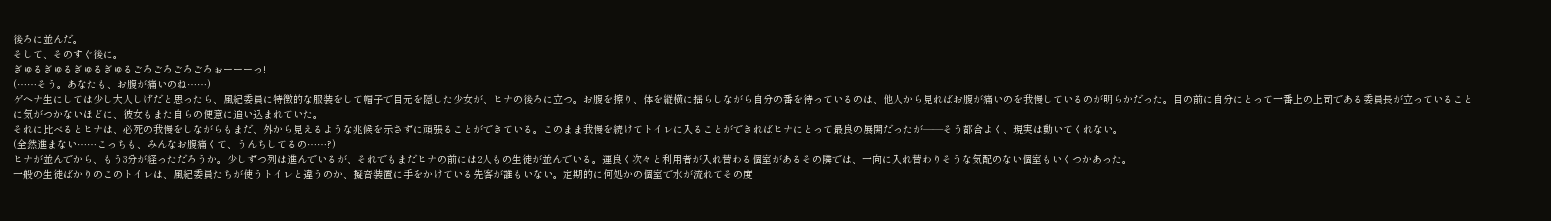後ろに並んだ。
そして、そのすぐ後に。
ぎゅるぎゅるぎゅるぎゅるごろごろごろごろぉーーーっ!
(……そう。あなたも、お腹が痛いのね……)
ゲヘナ生にしては少し大人しげだと思ったら、風紀委員に特徴的な服装をして帽子で目元を隠した少女が、ヒナの後ろに立つ。お腹を擦り、体を縦横に揺らしながら自分の番を待っているのは、他人から見ればお腹が痛いのを我慢しているのが明らかだった。目の前に自分にとって一番上の上司である委員長が立っていることに気がつかないほどに、彼女もまた自らの便意に追い込まれていた。
それに比べるとヒナは、必死の我慢をしながらもまだ、外から見えるような兆候を示さずに頑張ることができている。このまま我慢を続けてトイレに入ることができればヒナにとって最良の展開だったが――そう都合よく、現実は動いてくれない。
(全然進まない……こっちも、みんなお腹痛くて、うんちしてるの……?)
ヒナが並んでから、もう3分が経っただろうか。少しずつ列は進んでいるが、それでもまだヒナの前には2人もの生徒が並んでいる。運良く次々と利用者が入れ替わる個室があるその隣では、一向に入れ替わりそうな気配のない個室もいくつかあった。
一般の生徒ばかりのこのトイレは、風紀委員たちが使うトイレと違うのか、擬音装置に手をかけている先客が誰もいない。定期的に何処かの個室で水が流れてその度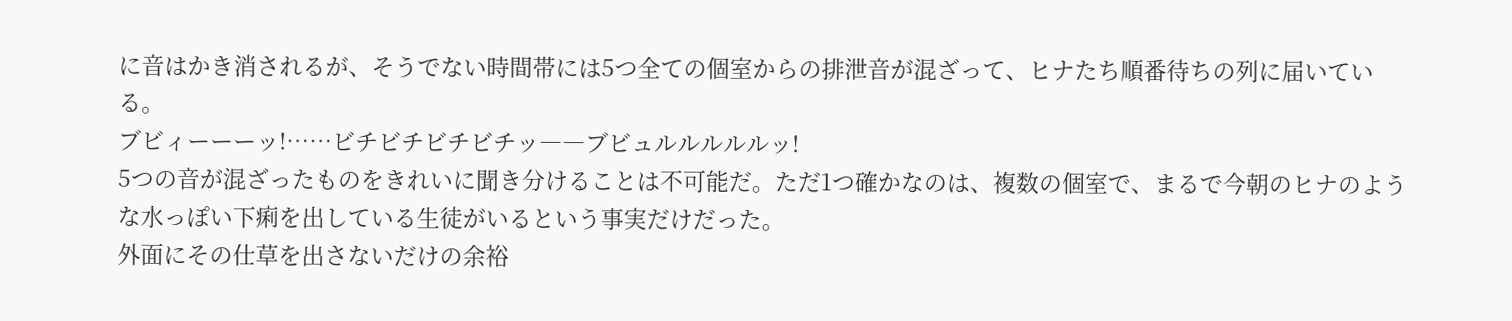に音はかき消されるが、そうでない時間帯には5つ全ての個室からの排泄音が混ざって、ヒナたち順番待ちの列に届いている。
ブビィーーーッ!……ビチビチビチビチッ――ブビュルルルルルッ!
5つの音が混ざったものをきれいに聞き分けることは不可能だ。ただ1つ確かなのは、複数の個室で、まるで今朝のヒナのような水っぽい下痢を出している生徒がいるという事実だけだった。
外面にその仕草を出さないだけの余裕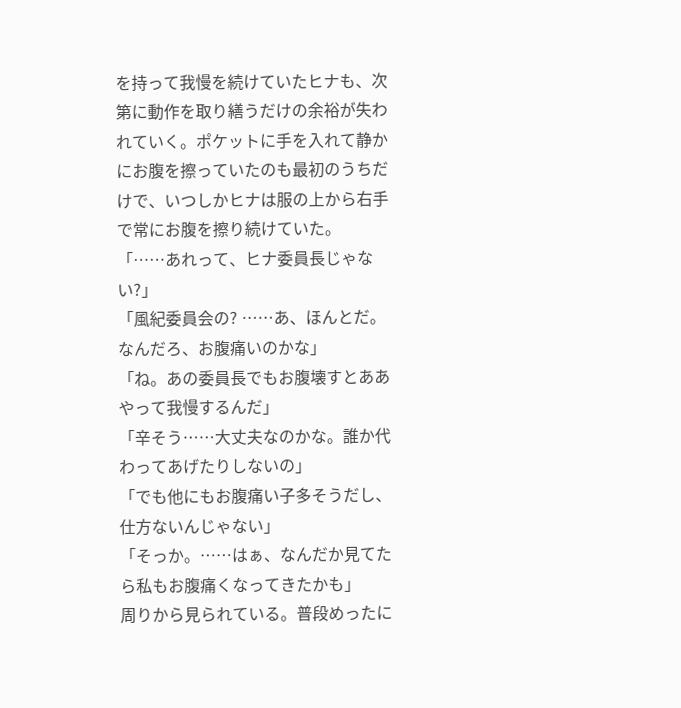を持って我慢を続けていたヒナも、次第に動作を取り繕うだけの余裕が失われていく。ポケットに手を入れて静かにお腹を擦っていたのも最初のうちだけで、いつしかヒナは服の上から右手で常にお腹を擦り続けていた。
「……あれって、ヒナ委員長じゃない?」
「風紀委員会の? ……あ、ほんとだ。なんだろ、お腹痛いのかな」
「ね。あの委員長でもお腹壊すとああやって我慢するんだ」
「辛そう……大丈夫なのかな。誰か代わってあげたりしないの」
「でも他にもお腹痛い子多そうだし、仕方ないんじゃない」
「そっか。……はぁ、なんだか見てたら私もお腹痛くなってきたかも」
周りから見られている。普段めったに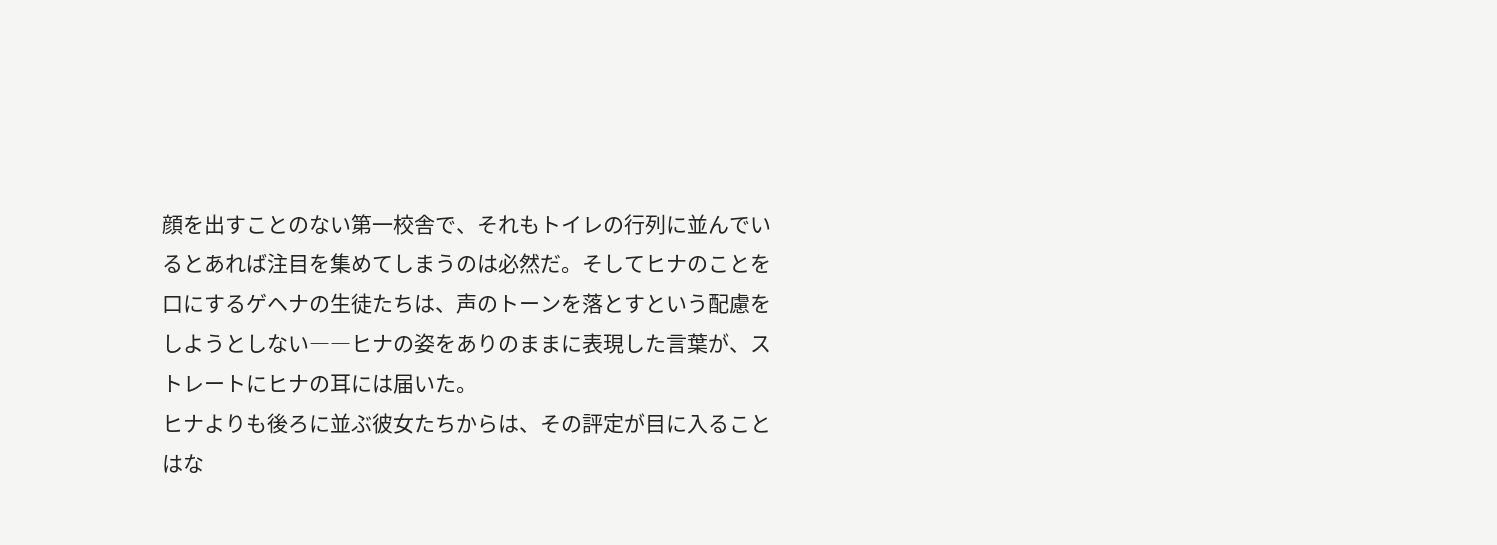顔を出すことのない第一校舎で、それもトイレの行列に並んでいるとあれば注目を集めてしまうのは必然だ。そしてヒナのことを口にするゲヘナの生徒たちは、声のトーンを落とすという配慮をしようとしない――ヒナの姿をありのままに表現した言葉が、ストレートにヒナの耳には届いた。
ヒナよりも後ろに並ぶ彼女たちからは、その評定が目に入ることはな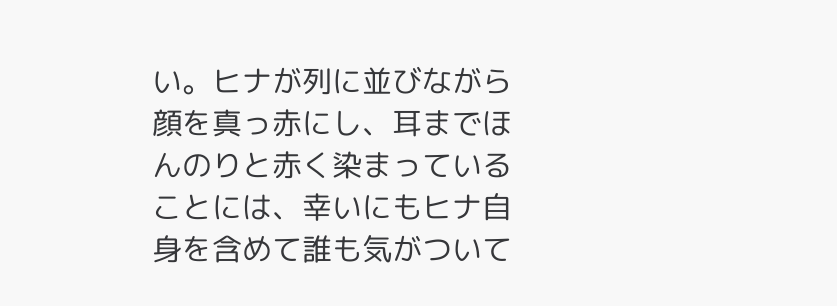い。ヒナが列に並びながら顔を真っ赤にし、耳までほんのりと赤く染まっていることには、幸いにもヒナ自身を含めて誰も気がついて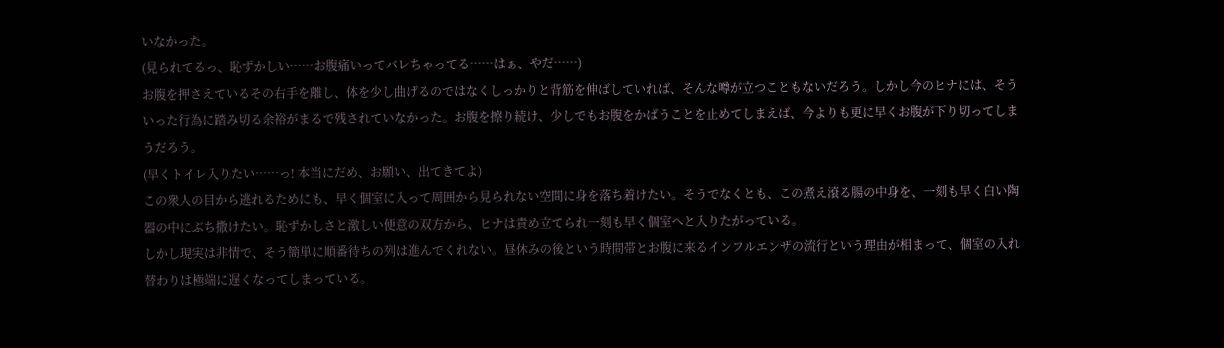いなかった。
(見られてるっ、恥ずかしい……お腹痛いってバレちゃってる……はぁ、やだ……)
お腹を押さえているその右手を離し、体を少し曲げるのではなくしっかりと背筋を伸ばしていれば、そんな噂が立つこともないだろう。しかし今のヒナには、そういった行為に踏み切る余裕がまるで残されていなかった。お腹を擦り続け、少しでもお腹をかばうことを止めてしまえば、今よりも更に早くお腹が下り切ってしまうだろう。
(早くトイレ入りたい……っ! 本当にだめ、お願い、出てきてよ)
この衆人の目から逃れるためにも、早く個室に入って周囲から見られない空間に身を落ち着けたい。そうでなくとも、この煮え滾る腸の中身を、一刻も早く白い陶器の中にぶち撒けたい。恥ずかしさと激しい便意の双方から、ヒナは責め立てられ一刻も早く個室へと入りたがっている。
しかし現実は非情で、そう簡単に順番待ちの列は進んでくれない。昼休みの後という時間帯とお腹に来るインフルエンザの流行という理由が相まって、個室の入れ替わりは極端に遅くなってしまっている。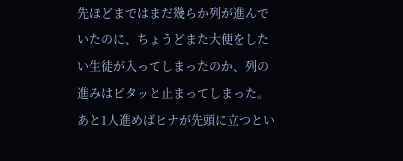先ほどまではまだ幾らか列が進んでいたのに、ちょうどまた大便をしたい生徒が入ってしまったのか、列の進みはピタッと止まってしまった。あと1人進めばヒナが先頭に立つとい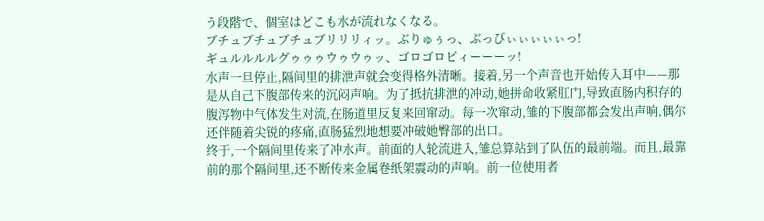う段階で、個室はどこも水が流れなくなる。
ブチュブチュブチュブリリリィッ。ぶりゅぅっ、ぶっびぃぃぃぃぃっ!
ギュルルルルグゥゥゥウゥウゥッ、ゴロゴロピィーーーッ!
水声一旦停止,隔间里的排泄声就会变得格外清晰。接着,另一个声音也开始传入耳中——那是从自己下腹部传来的沉闷声响。为了抵抗排泄的冲动,她拼命收紧肛门,导致直肠内积存的腹泻物中气体发生对流,在肠道里反复来回窜动。每一次窜动,雏的下腹部都会发出声响,偶尔还伴随着尖锐的疼痛,直肠猛烈地想要冲破她臀部的出口。
终于,一个隔间里传来了冲水声。前面的人轮流进入,雏总算站到了队伍的最前端。而且,最靠前的那个隔间里,还不断传来金属卷纸架震动的声响。前一位使用者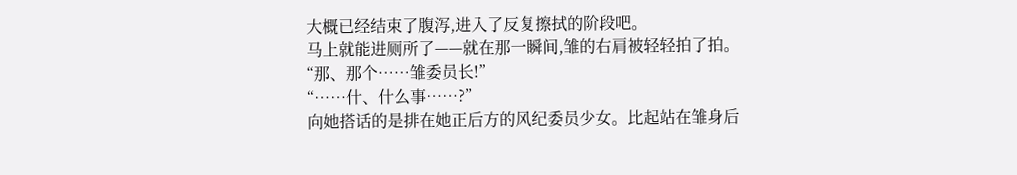大概已经结束了腹泻,进入了反复擦拭的阶段吧。
马上就能进厕所了——就在那一瞬间,雏的右肩被轻轻拍了拍。
“那、那个……雏委员长!”
“……什、什么事……?”
向她搭话的是排在她正后方的风纪委员少女。比起站在雏身后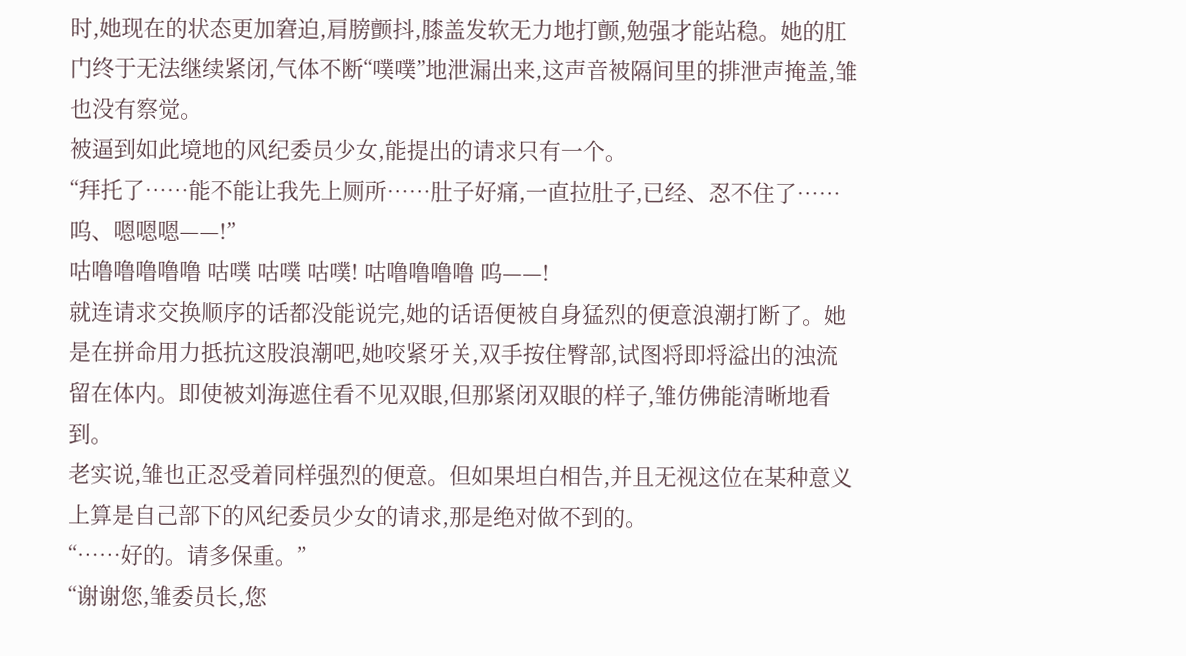时,她现在的状态更加窘迫,肩膀颤抖,膝盖发软无力地打颤,勉强才能站稳。她的肛门终于无法继续紧闭,气体不断“噗噗”地泄漏出来,这声音被隔间里的排泄声掩盖,雏也没有察觉。
被逼到如此境地的风纪委员少女,能提出的请求只有一个。
“拜托了……能不能让我先上厕所……肚子好痛,一直拉肚子,已经、忍不住了……呜、嗯嗯嗯——!”
咕噜噜噜噜噜 咕噗 咕噗 咕噗! 咕噜噜噜噜 呜——!
就连请求交换顺序的话都没能说完,她的话语便被自身猛烈的便意浪潮打断了。她是在拼命用力抵抗这股浪潮吧,她咬紧牙关,双手按住臀部,试图将即将溢出的浊流留在体内。即使被刘海遮住看不见双眼,但那紧闭双眼的样子,雏仿佛能清晰地看到。
老实说,雏也正忍受着同样强烈的便意。但如果坦白相告,并且无视这位在某种意义上算是自己部下的风纪委员少女的请求,那是绝对做不到的。
“……好的。请多保重。”
“谢谢您,雏委员长,您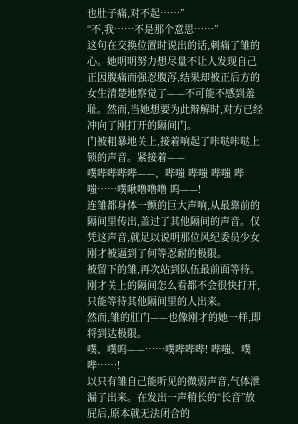也肚子痛,对不起……”
“不,我……不是那个意思……”
这句在交换位置时说出的话,刺痛了雏的心。她明明努力想尽量不让人发现自己正因腹痛而强忍腹泻,结果却被正后方的女生清楚地察觉了——不可能不感到羞耻。然而,当她想要为此辩解时,对方已经冲向了刚打开的隔间门。
门被粗暴地关上,接着响起了咔哒咔哒上锁的声音。紧接着——
噗哔哔哔哔——、哔嗤 哔嗤 哔嗤 哔嗤……噗啾噜噜噜 呜——!
连雏都身体一颤的巨大声响,从最靠前的隔间里传出,盖过了其他隔间的声音。仅凭这声音,就足以说明那位风纪委员少女刚才被逼到了何等忍耐的极限。
被留下的雏,再次站到队伍最前面等待。刚才关上的隔间怎么看都不会很快打开,只能等待其他隔间里的人出来。
然而,雏的肛门——也像刚才的她一样,即将到达极限。
噗、噗呜——……噗哔哔哔! 哔嗤、噗哔……!
以只有雏自己能听见的微弱声音,气体泄漏了出来。在发出一声稍长的“长音”放屁后,原本就无法闭合的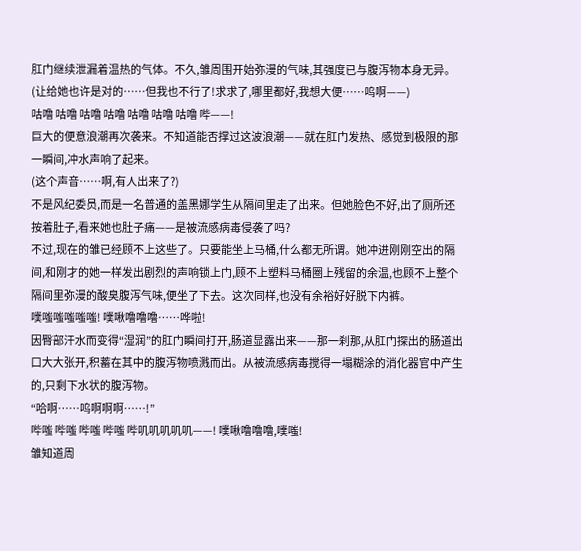肛门继续泄漏着温热的气体。不久,雏周围开始弥漫的气味,其强度已与腹泻物本身无异。
(让给她也许是对的……但我也不行了!求求了,哪里都好,我想大便……呜啊——)
咕噜 咕噜 咕噜 咕噜 咕噜 咕噜 咕噜 哔——!
巨大的便意浪潮再次袭来。不知道能否撑过这波浪潮——就在肛门发热、感觉到极限的那一瞬间,冲水声响了起来。
(这个声音……啊,有人出来了?)
不是风纪委员,而是一名普通的盖黑娜学生从隔间里走了出来。但她脸色不好,出了厕所还按着肚子,看来她也肚子痛——是被流感病毒侵袭了吗?
不过,现在的雏已经顾不上这些了。只要能坐上马桶,什么都无所谓。她冲进刚刚空出的隔间,和刚才的她一样发出剧烈的声响锁上门,顾不上塑料马桶圈上残留的余温,也顾不上整个隔间里弥漫的酸臭腹泻气味,便坐了下去。这次同样,也没有余裕好好脱下内裤。
噗嗤嗤嗤嗤嗤! 噗啾噜噜噜……哗啦!
因臀部汗水而变得“湿润”的肛门瞬间打开,肠道显露出来——那一刹那,从肛门探出的肠道出口大大张开,积蓄在其中的腹泻物喷溅而出。从被流感病毒搅得一塌糊涂的消化器官中产生的,只剩下水状的腹泻物。
“哈啊……呜啊啊啊……!”
哔嗤 哔嗤 哔嗤 哔嗤 哔叽叽叽叽叽——! 噗啾噜噜噜,噗嗤!
雏知道周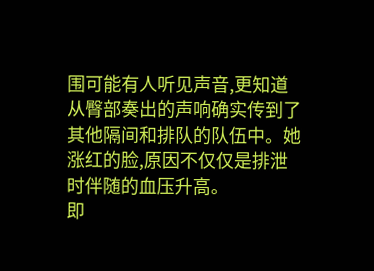围可能有人听见声音,更知道从臀部奏出的声响确实传到了其他隔间和排队的队伍中。她涨红的脸,原因不仅仅是排泄时伴随的血压升高。
即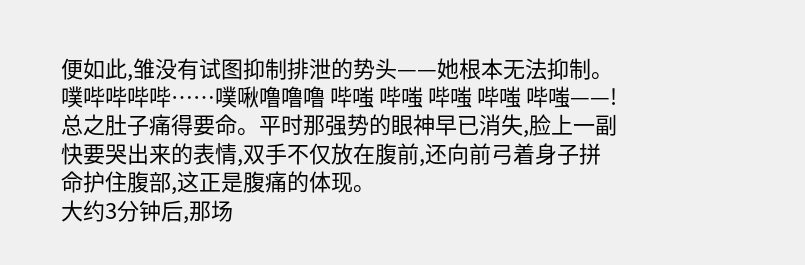便如此,雏没有试图抑制排泄的势头——她根本无法抑制。
噗哔哔哔哔……噗啾噜噜噜 哔嗤 哔嗤 哔嗤 哔嗤 哔嗤——!
总之肚子痛得要命。平时那强势的眼神早已消失,脸上一副快要哭出来的表情,双手不仅放在腹前,还向前弓着身子拼命护住腹部,这正是腹痛的体现。
大约3分钟后,那场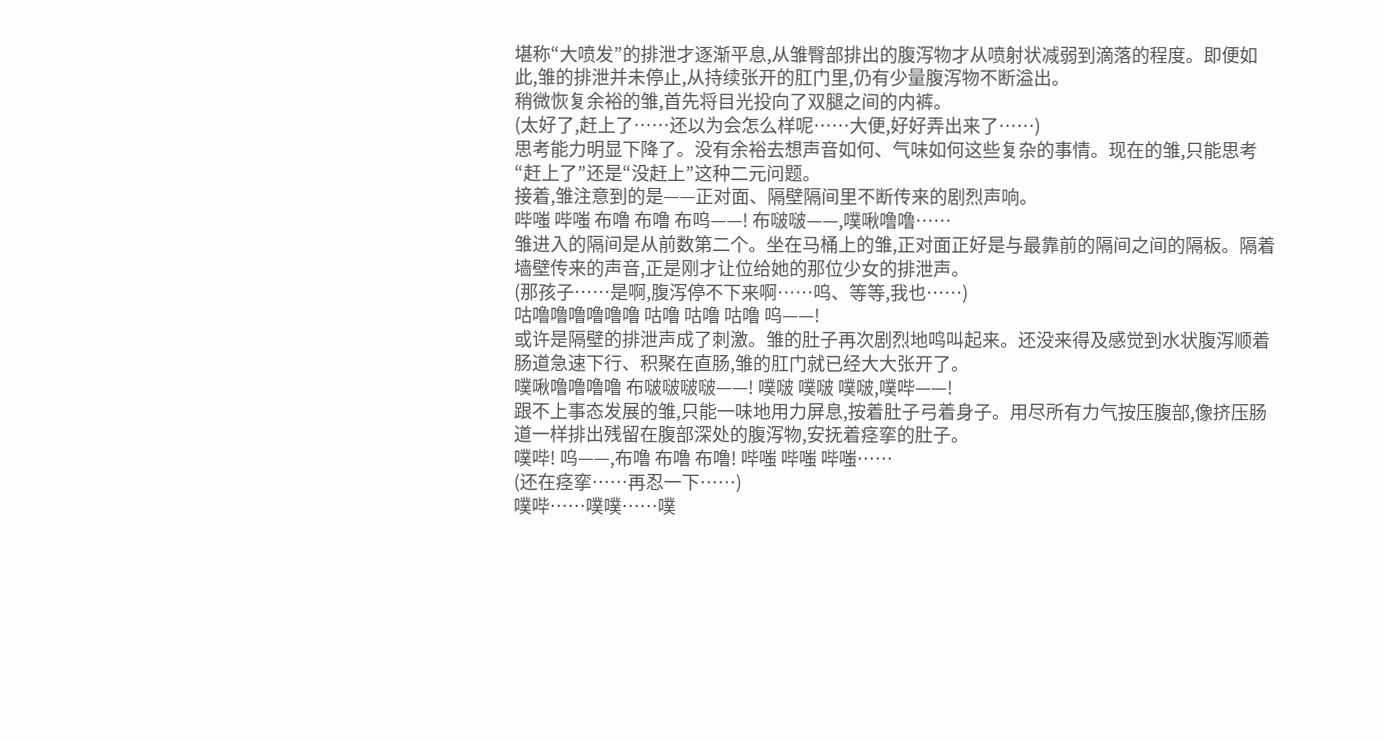堪称“大喷发”的排泄才逐渐平息,从雏臀部排出的腹泻物才从喷射状减弱到滴落的程度。即便如此,雏的排泄并未停止,从持续张开的肛门里,仍有少量腹泻物不断溢出。
稍微恢复余裕的雏,首先将目光投向了双腿之间的内裤。
(太好了,赶上了……还以为会怎么样呢……大便,好好弄出来了……)
思考能力明显下降了。没有余裕去想声音如何、气味如何这些复杂的事情。现在的雏,只能思考“赶上了”还是“没赶上”这种二元问题。
接着,雏注意到的是——正对面、隔壁隔间里不断传来的剧烈声响。
哔嗤 哔嗤 布噜 布噜 布呜——! 布啵啵——,噗啾噜噜……
雏进入的隔间是从前数第二个。坐在马桶上的雏,正对面正好是与最靠前的隔间之间的隔板。隔着墙壁传来的声音,正是刚才让位给她的那位少女的排泄声。
(那孩子……是啊,腹泻停不下来啊……呜、等等,我也……)
咕噜噜噜噜噜噜 咕噜 咕噜 咕噜 呜——!
或许是隔壁的排泄声成了刺激。雏的肚子再次剧烈地鸣叫起来。还没来得及感觉到水状腹泻顺着肠道急速下行、积聚在直肠,雏的肛门就已经大大张开了。
噗啾噜噜噜噜 布啵啵啵啵——! 噗啵 噗啵 噗啵,噗哔——!
跟不上事态发展的雏,只能一味地用力屏息,按着肚子弓着身子。用尽所有力气按压腹部,像挤压肠道一样排出残留在腹部深处的腹泻物,安抚着痉挛的肚子。
噗哔! 呜——,布噜 布噜 布噜! 哔嗤 哔嗤 哔嗤……
(还在痉挛……再忍一下……)
噗哔……噗噗……噗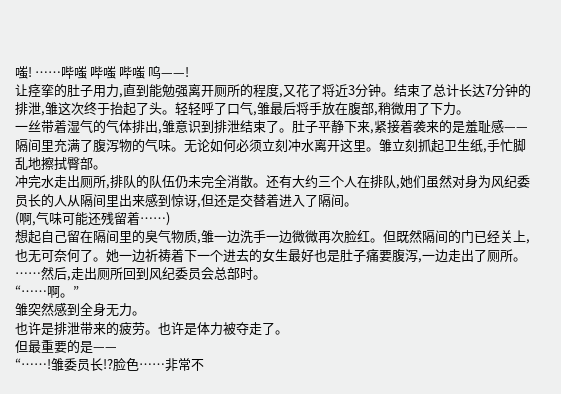嗤! ……哔嗤 哔嗤 哔嗤 呜——!
让痉挛的肚子用力,直到能勉强离开厕所的程度,又花了将近3分钟。结束了总计长达7分钟的排泄,雏这次终于抬起了头。轻轻呼了口气,雏最后将手放在腹部,稍微用了下力。
一丝带着湿气的气体排出,雏意识到排泄结束了。肚子平静下来,紧接着袭来的是羞耻感——隔间里充满了腹泻物的气味。无论如何必须立刻冲水离开这里。雏立刻抓起卫生纸,手忙脚乱地擦拭臀部。
冲完水走出厕所,排队的队伍仍未完全消散。还有大约三个人在排队,她们虽然对身为风纪委员长的人从隔间里出来感到惊讶,但还是交替着进入了隔间。
(啊,气味可能还残留着……)
想起自己留在隔间里的臭气物质,雏一边洗手一边微微再次脸红。但既然隔间的门已经关上,也无可奈何了。她一边祈祷着下一个进去的女生最好也是肚子痛要腹泻,一边走出了厕所。
……然后,走出厕所回到风纪委员会总部时。
“……啊。”
雏突然感到全身无力。
也许是排泄带来的疲劳。也许是体力被夺走了。
但最重要的是——
“……!雏委员长!?脸色……非常不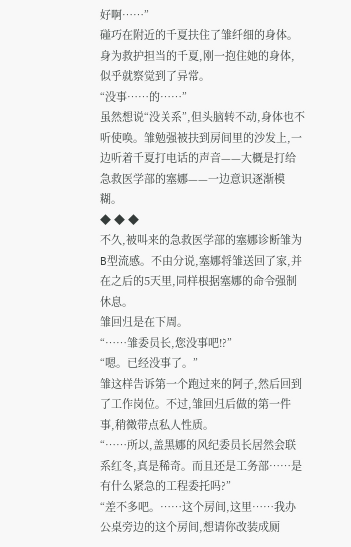好啊……”
碰巧在附近的千夏扶住了雏纤细的身体。身为救护担当的千夏,刚一抱住她的身体,似乎就察觉到了异常。
“没事……的……”
虽然想说“没关系”,但头脑转不动,身体也不听使唤。雏勉强被扶到房间里的沙发上,一边听着千夏打电话的声音——大概是打给急救医学部的塞娜——一边意识逐渐模糊。
◆ ◆ ◆
不久,被叫来的急救医学部的塞娜诊断雏为B型流感。不由分说,塞娜将雏送回了家,并在之后的5天里,同样根据塞娜的命令强制休息。
雏回归是在下周。
“……雏委员长,您没事吧!?”
“嗯。已经没事了。”
雏这样告诉第一个跑过来的阿子,然后回到了工作岗位。不过,雏回归后做的第一件事,稍微带点私人性质。
“……所以,盖黑娜的风纪委员长居然会联系红冬,真是稀奇。而且还是工务部……是有什么紧急的工程委托吗?”
“差不多吧。……这个房间,这里……我办公桌旁边的这个房间,想请你改装成厕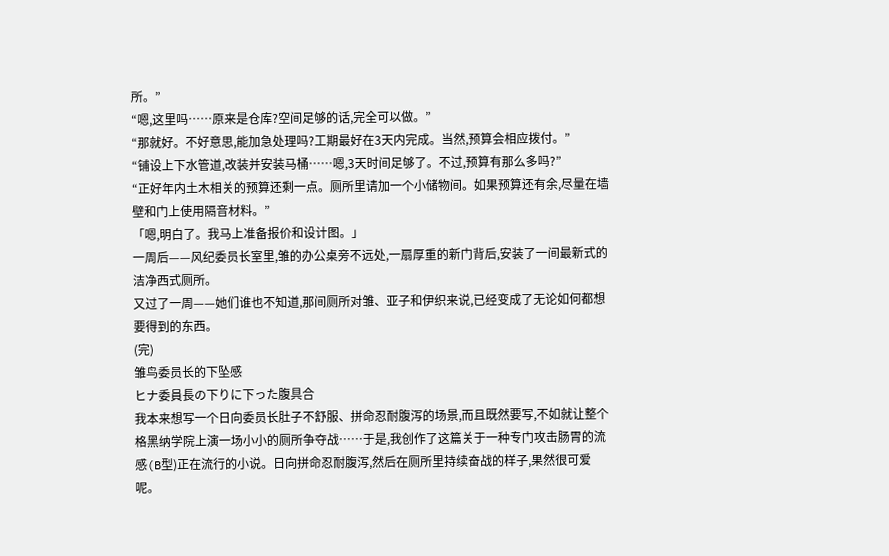所。”
“嗯,这里吗……原来是仓库?空间足够的话,完全可以做。”
“那就好。不好意思,能加急处理吗?工期最好在3天内完成。当然,预算会相应拨付。”
“铺设上下水管道,改装并安装马桶……嗯,3天时间足够了。不过,预算有那么多吗?”
“正好年内土木相关的预算还剩一点。厕所里请加一个小储物间。如果预算还有余,尽量在墙壁和门上使用隔音材料。”
「嗯,明白了。我马上准备报价和设计图。」
一周后——风纪委员长室里,雏的办公桌旁不远处,一扇厚重的新门背后,安装了一间最新式的洁净西式厕所。
又过了一周——她们谁也不知道,那间厕所对雏、亚子和伊织来说,已经变成了无论如何都想要得到的东西。
(完)
雏鸟委员长的下坠感
ヒナ委員長の下りに下った腹具合
我本来想写一个日向委员长肚子不舒服、拼命忍耐腹泻的场景,而且既然要写,不如就让整个格黑纳学院上演一场小小的厕所争夺战……于是,我创作了这篇关于一种专门攻击肠胃的流感(B型)正在流行的小说。日向拼命忍耐腹泻,然后在厕所里持续奋战的样子,果然很可爱呢。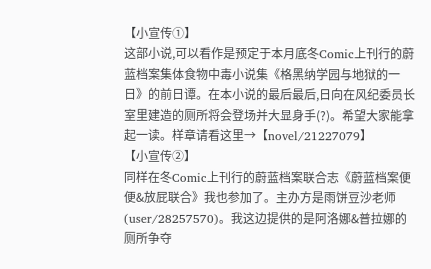【小宣传①】
这部小说,可以看作是预定于本月底冬Comic上刊行的蔚蓝档案集体食物中毒小说集《格黑纳学园与地狱的一日》的前日谭。在本小说的最后最后,日向在风纪委员长室里建造的厕所将会登场并大显身手(?)。希望大家能拿起一读。样章请看这里→【novel/21227079】
【小宣传②】
同样在冬Comic上刊行的蔚蓝档案联合志《蔚蓝档案便便&放屁联合》我也参加了。主办方是雨饼豆沙老师(user/28257570)。我这边提供的是阿洛娜&普拉娜的厕所争夺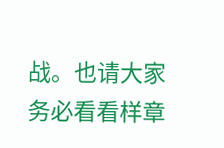战。也请大家务必看看样章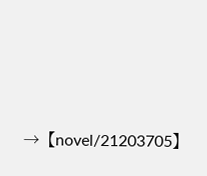→【novel/21203705】